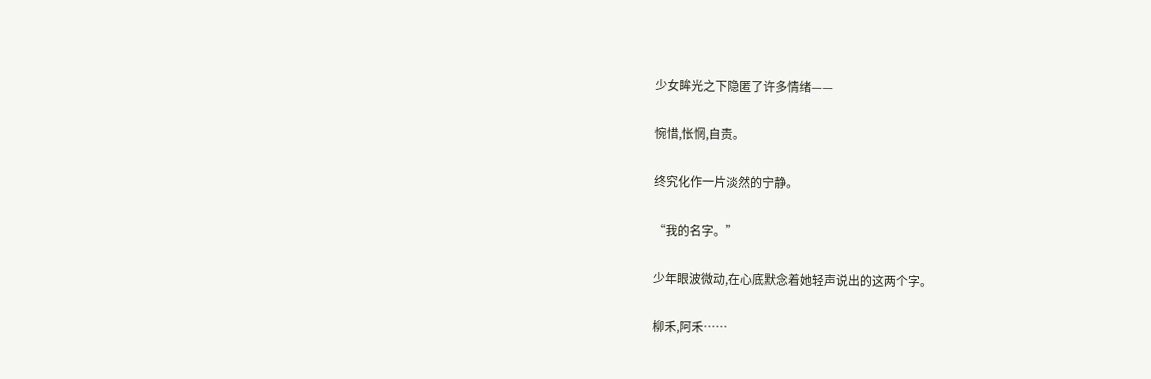少女眸光之下隐匿了许多情绪——

惋惜,怅惘,自责。

终究化作一片淡然的宁静。

“我的名字。”

少年眼波微动,在心底默念着她轻声说出的这两个字。

柳禾,阿禾……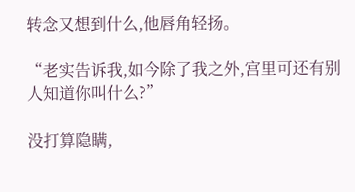转念又想到什么,他唇角轻扬。

“老实告诉我,如今除了我之外,宫里可还有别人知道你叫什么?”

没打算隐瞒,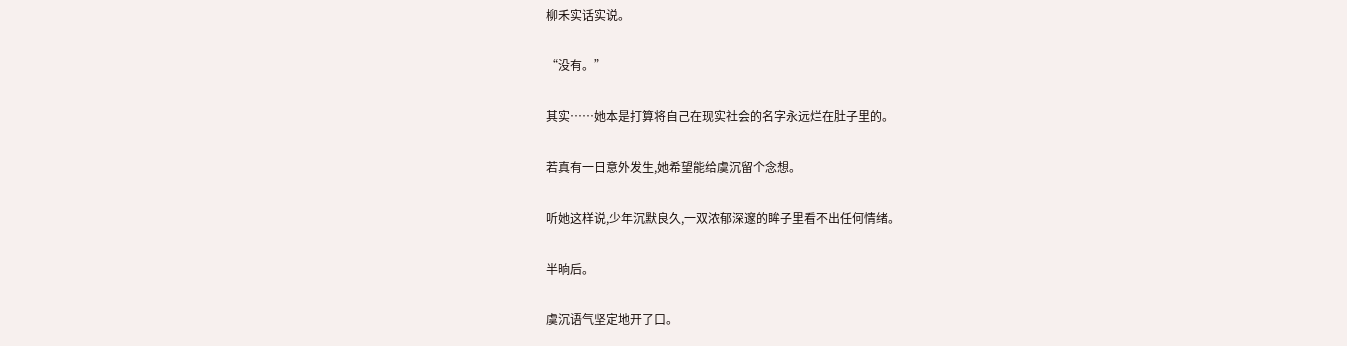柳禾实话实说。

“没有。”

其实……她本是打算将自己在现实社会的名字永远烂在肚子里的。

若真有一日意外发生,她希望能给虞沉留个念想。

听她这样说,少年沉默良久,一双浓郁深邃的眸子里看不出任何情绪。

半晌后。

虞沉语气坚定地开了口。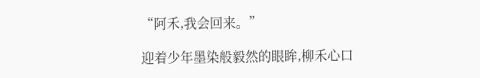“阿禾,我会回来。”

迎着少年墨染般毅然的眼眸,柳禾心口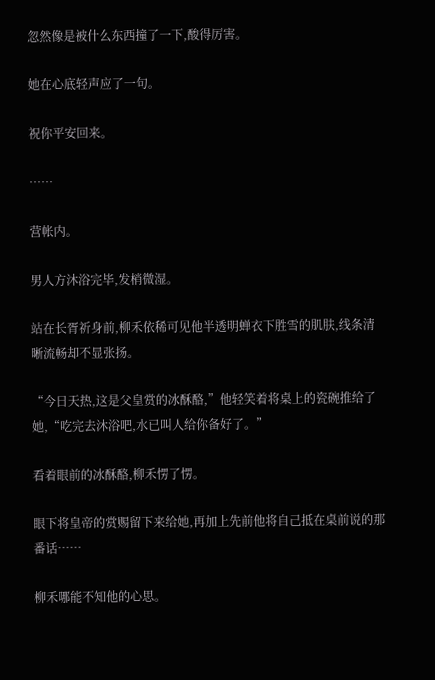忽然像是被什么东西撞了一下,酸得厉害。

她在心底轻声应了一句。

祝你平安回来。

……

营帐内。

男人方沐浴完毕,发梢微湿。

站在长胥祈身前,柳禾依稀可见他半透明蝉衣下胜雪的肌肤,线条清晰流畅却不显张扬。

“今日天热,这是父皇赏的冰酥酪,”他轻笑着将桌上的瓷碗推给了她,“吃完去沐浴吧,水已叫人给你备好了。”

看着眼前的冰酥酪,柳禾愣了愣。

眼下将皇帝的赏赐留下来给她,再加上先前他将自己抵在桌前说的那番话……

柳禾哪能不知他的心思。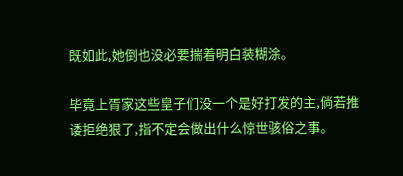既如此,她倒也没必要揣着明白装糊涂。

毕竟上胥家这些皇子们没一个是好打发的主,倘若推诿拒绝狠了,指不定会做出什么惊世骇俗之事。